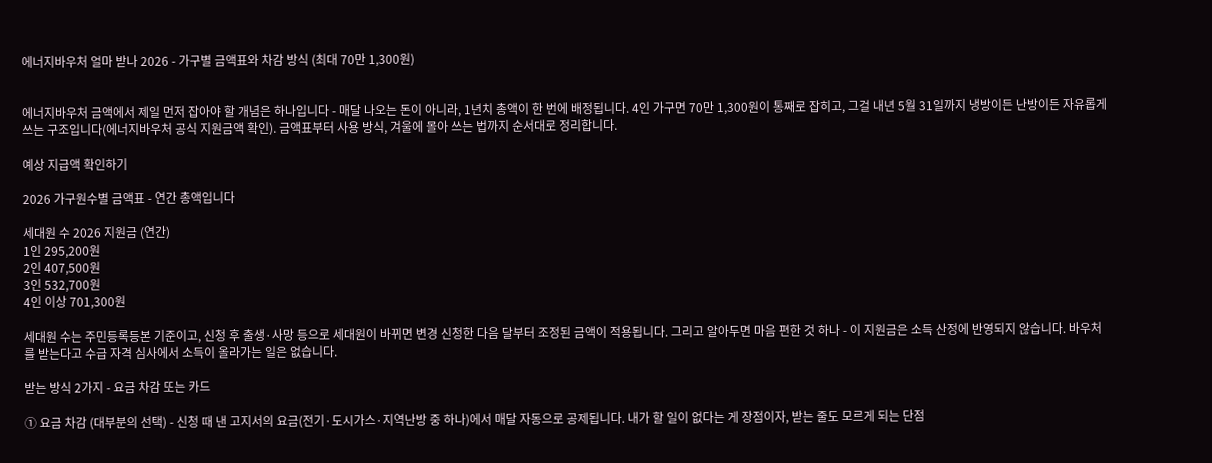에너지바우처 얼마 받나 2026 - 가구별 금액표와 차감 방식 (최대 70만 1,300원)


에너지바우처 금액에서 제일 먼저 잡아야 할 개념은 하나입니다 - 매달 나오는 돈이 아니라, 1년치 총액이 한 번에 배정됩니다. 4인 가구면 70만 1,300원이 통째로 잡히고, 그걸 내년 5월 31일까지 냉방이든 난방이든 자유롭게 쓰는 구조입니다(에너지바우처 공식 지원금액 확인). 금액표부터 사용 방식, 겨울에 몰아 쓰는 법까지 순서대로 정리합니다.

예상 지급액 확인하기

2026 가구원수별 금액표 - 연간 총액입니다

세대원 수 2026 지원금 (연간)
1인 295,200원
2인 407,500원
3인 532,700원
4인 이상 701,300원

세대원 수는 주민등록등본 기준이고, 신청 후 출생·사망 등으로 세대원이 바뀌면 변경 신청한 다음 달부터 조정된 금액이 적용됩니다. 그리고 알아두면 마음 편한 것 하나 - 이 지원금은 소득 산정에 반영되지 않습니다. 바우처를 받는다고 수급 자격 심사에서 소득이 올라가는 일은 없습니다.

받는 방식 2가지 - 요금 차감 또는 카드

① 요금 차감 (대부분의 선택) - 신청 때 낸 고지서의 요금(전기·도시가스·지역난방 중 하나)에서 매달 자동으로 공제됩니다. 내가 할 일이 없다는 게 장점이자, 받는 줄도 모르게 되는 단점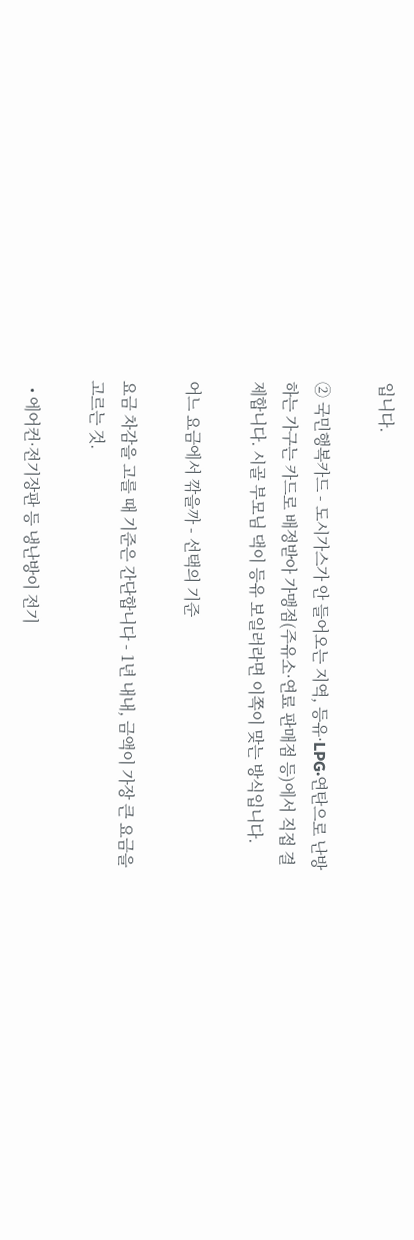입니다.

② 국민행복카드 - 도시가스가 안 들어오는 지역, 등유·LPG·연탄으로 난방하는 가구는 카드로 배정받아 가맹점(주유소·연료 판매점 등)에서 직접 결제합니다. 시골 부모님 댁이 등유 보일러라면 이쪽이 맞는 방식입니다.

어느 요금에서 깎을까 - 선택의 기준

요금 차감을 고를 때 기준은 간단합니다 - 1년 내내, 금액이 가장 큰 요금을 고르는 것.

  • 에어컨·전기장판 등 냉난방이 전기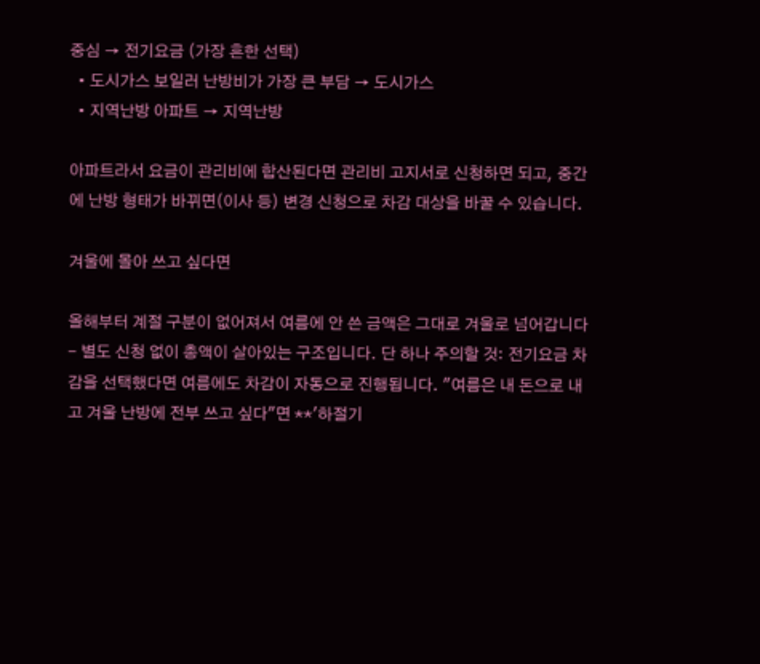중심 → 전기요금 (가장 흔한 선택)
  • 도시가스 보일러 난방비가 가장 큰 부담 → 도시가스
  • 지역난방 아파트 → 지역난방

아파트라서 요금이 관리비에 합산된다면 관리비 고지서로 신청하면 되고, 중간에 난방 형태가 바뀌면(이사 등) 변경 신청으로 차감 대상을 바꿀 수 있습니다.

겨울에 몰아 쓰고 싶다면

올해부터 계절 구분이 없어져서 여름에 안 쓴 금액은 그대로 겨울로 넘어갑니다 - 별도 신청 없이 총액이 살아있는 구조입니다. 단 하나 주의할 것: 전기요금 차감을 선택했다면 여름에도 차감이 자동으로 진행됩니다. "여름은 내 돈으로 내고 겨울 난방에 전부 쓰고 싶다"면 **'하절기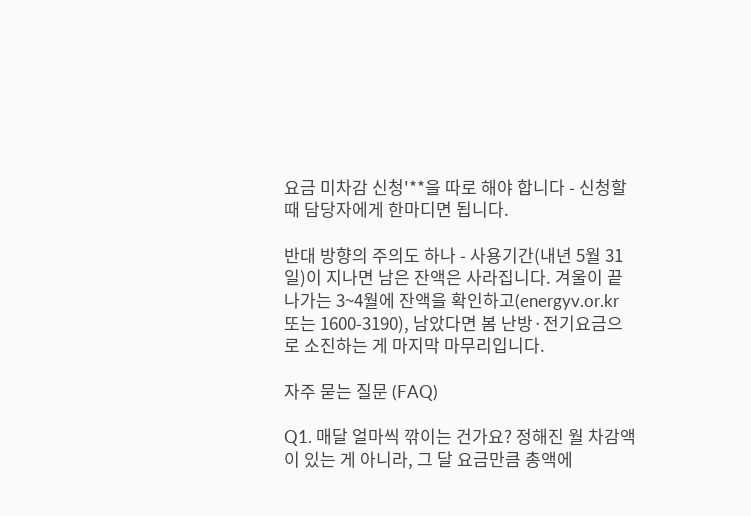요금 미차감 신청'**을 따로 해야 합니다 - 신청할 때 담당자에게 한마디면 됩니다.

반대 방향의 주의도 하나 - 사용기간(내년 5월 31일)이 지나면 남은 잔액은 사라집니다. 겨울이 끝나가는 3~4월에 잔액을 확인하고(energyv.or.kr 또는 1600-3190), 남았다면 봄 난방·전기요금으로 소진하는 게 마지막 마무리입니다.

자주 묻는 질문 (FAQ)

Q1. 매달 얼마씩 깎이는 건가요? 정해진 월 차감액이 있는 게 아니라, 그 달 요금만큼 총액에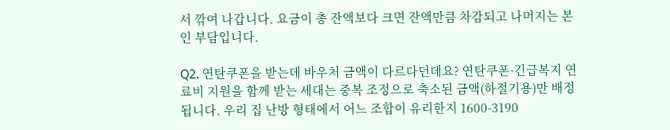서 깎여 나갑니다. 요금이 총 잔액보다 크면 잔액만큼 차감되고 나머지는 본인 부담입니다.

Q2. 연탄쿠폰을 받는데 바우처 금액이 다르다던데요? 연탄쿠폰·긴급복지 연료비 지원을 함께 받는 세대는 중복 조정으로 축소된 금액(하절기용)만 배정됩니다. 우리 집 난방 형태에서 어느 조합이 유리한지 1600-3190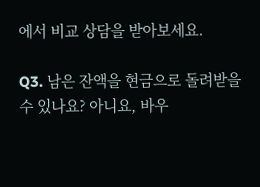에서 비교 상담을 받아보세요.

Q3. 남은 잔액을 현금으로 돌려받을 수 있나요? 아니요, 바우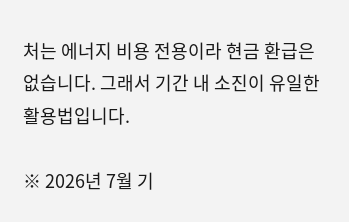처는 에너지 비용 전용이라 현금 환급은 없습니다. 그래서 기간 내 소진이 유일한 활용법입니다.

※ 2026년 7월 기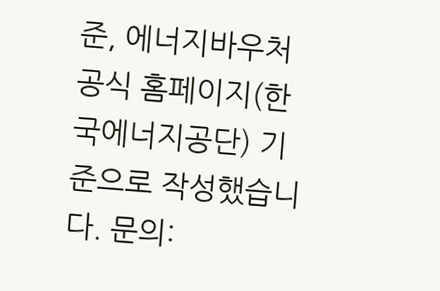준, 에너지바우처 공식 홈페이지(한국에너지공단) 기준으로 작성했습니다. 문의: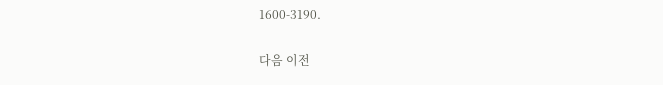1600-3190.

다음 이전